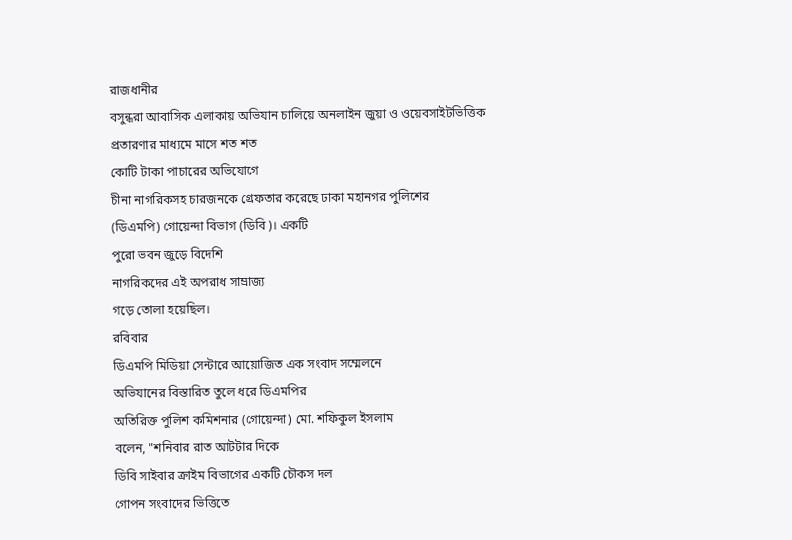রাজধানীর
বসুন্ধরা আবাসিক এলাকায় অভিযান চালিয়ে অনলাইন জুয়া ও ওয়েবসাইটভিত্তিক
প্রতারণার মাধ্যমে মাসে শত শত
কোটি টাকা পাচারের অভিযোগে
চীনা নাগরিকসহ চারজনকে গ্রেফতার করেছে ঢাকা মহানগর পুলিশের
(ডিএমপি) গোয়েন্দা বিভাগ (ডিবি)। একটি
পুরো ভবন জুড়ে বিদেশি
নাগরিকদের এই অপরাধ সাম্রাজ্য
গড়ে তোলা হয়েছিল।
রবিবার
ডিএমপি মিডিয়া সেন্টারে আয়োজিত এক সংবাদ সম্মেলনে
অভিযানের বিস্তারিত তুলে ধরে ডিএমপির
অতিরিক্ত পুলিশ কমিশনার (গোয়েন্দা) মো. শফিকুল ইসলাম
বলেন, "শনিবার রাত আটটার দিকে
ডিবি সাইবার ক্রাইম বিভাগের একটি চৌকস দল
গোপন সংবাদের ভিত্তিতে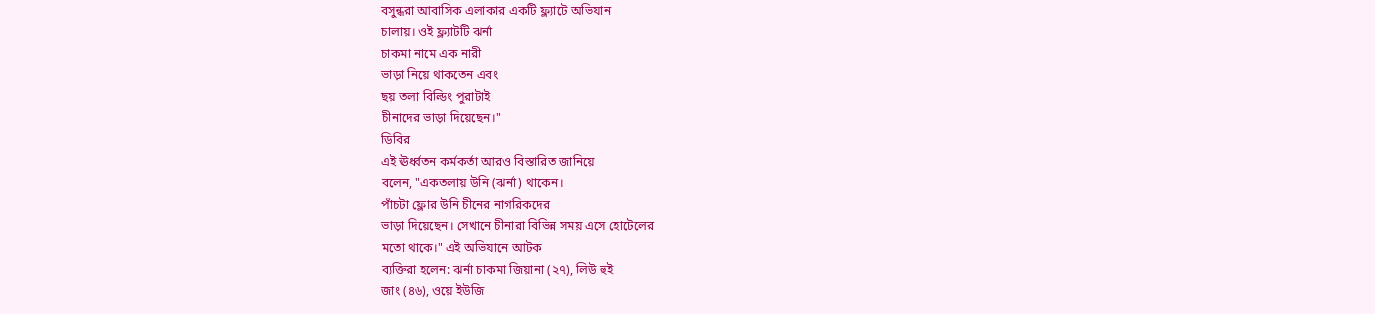বসুন্ধরা আবাসিক এলাকার একটি ফ্ল্যাটে অভিযান
চালায়। ওই ফ্ল্যাটটি ঝর্না
চাকমা নামে এক নারী
ভাড়া নিয়ে থাকতেন এবং
ছয় তলা বিল্ডিং পুরাটাই
চীনাদের ভাড়া দিয়েছেন।"
ডিবির
এই ঊর্ধ্বতন কর্মকর্তা আরও বিস্তারিত জানিয়ে
বলেন, "একতলায় উনি (ঝর্না) থাকেন।
পাঁচটা ফ্লোর উনি চীনের নাগরিকদের
ভাড়া দিয়েছেন। সেখানে চীনারা বিভিন্ন সময় এসে হোটেলের
মতো থাকে।" এই অভিযানে আটক
ব্যক্তিরা হলেন: ঝর্না চাকমা জিয়ানা (২৭), লিউ হুই
জাং (৪৬), ওয়ে ইউজি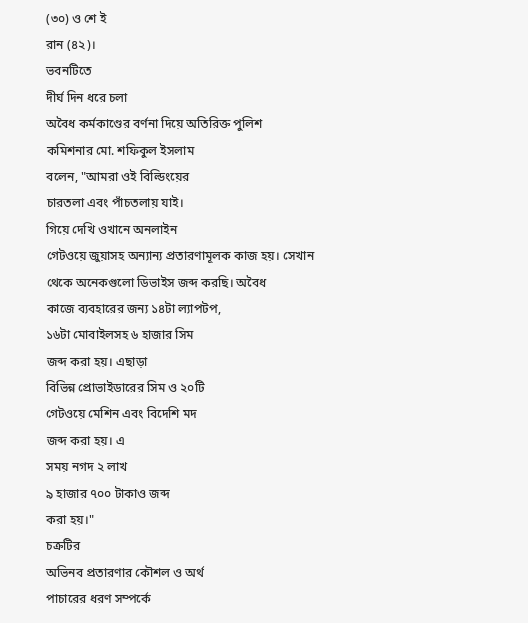(৩০) ও শে ই
রান (৪২)।
ভবনটিতে
দীর্ঘ দিন ধরে চলা
অবৈধ কর্মকাণ্ডের বর্ণনা দিয়ে অতিরিক্ত পুলিশ
কমিশনার মো. শফিকুল ইসলাম
বলেন, "আমরা ওই বিল্ডিংয়ের
চারতলা এবং পাঁচতলায় যাই।
গিয়ে দেখি ওখানে অনলাইন
গেটওয়ে জুয়াসহ অন্যান্য প্রতারণামূলক কাজ হয়। সেখান
থেকে অনেকগুলো ডিভাইস জব্দ করছি। অবৈধ
কাজে ব্যবহারের জন্য ১৪টা ল্যাপটপ,
১৬টা মোবাইলসহ ৬ হাজার সিম
জব্দ করা হয়। এছাড়া
বিভিন্ন প্রোভাইডারের সিম ও ২০টি
গেটওয়ে মেশিন এবং বিদেশি মদ
জব্দ করা হয়। এ
সময় নগদ ২ লাখ
৯ হাজার ৭০০ টাকাও জব্দ
করা হয়।"
চক্রটির
অভিনব প্রতারণার কৌশল ও অর্থ
পাচারের ধরণ সম্পর্কে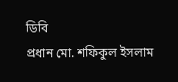ডিবি
প্রধান মো. শফিকুল ইসলাম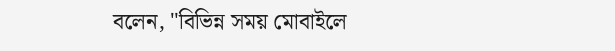বলেন, "বিভিন্ন সময় মোবাইলে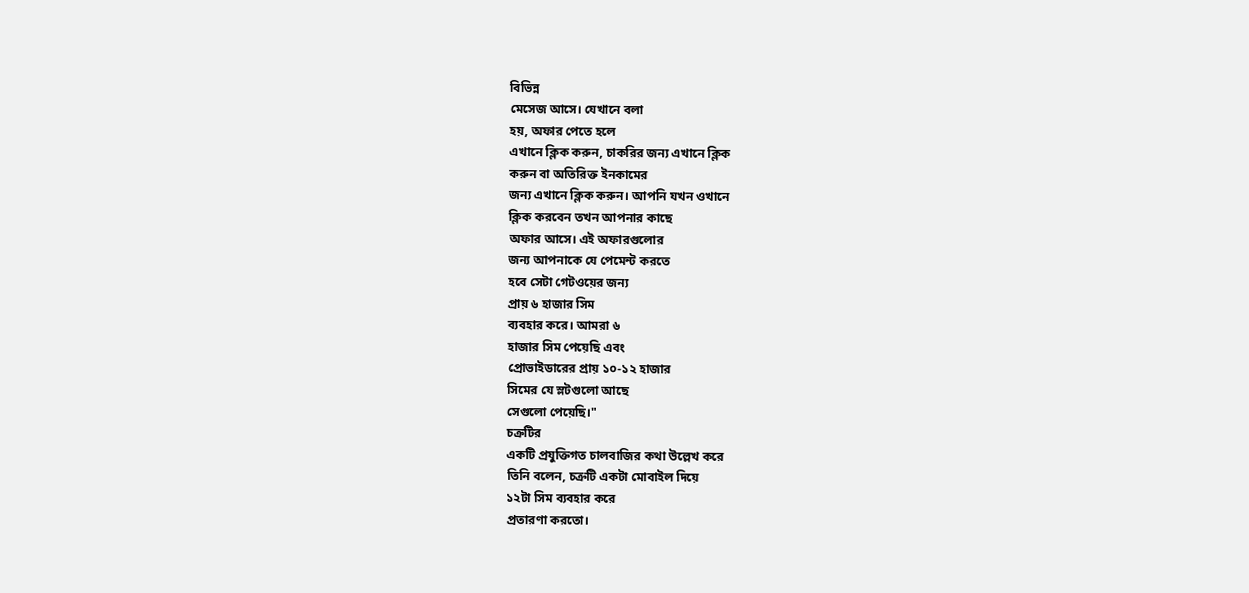বিভিন্ন
মেসেজ আসে। যেখানে বলা
হয়, অফার পেতে হলে
এখানে ক্লিক করুন, চাকরির জন্য এখানে ক্লিক
করুন বা অতিরিক্ত ইনকামের
জন্য এখানে ক্লিক করুন। আপনি যখন ওখানে
ক্লিক করবেন তখন আপনার কাছে
অফার আসে। এই অফারগুলোর
জন্য আপনাকে যে পেমেন্ট করতে
হবে সেটা গেটওয়ের জন্য
প্রায় ৬ হাজার সিম
ব্যবহার করে। আমরা ৬
হাজার সিম পেয়েছি এবং
প্রোভাইডারের প্রায় ১০-১২ হাজার
সিমের যে স্লটগুলো আছে
সেগুলো পেয়েছি।"
চক্রটির
একটি প্রযুক্তিগত চালবাজির কথা উল্লেখ করে
তিনি বলেন, চক্রটি একটা মোবাইল দিয়ে
১২টা সিম ব্যবহার করে
প্রতারণা করতো।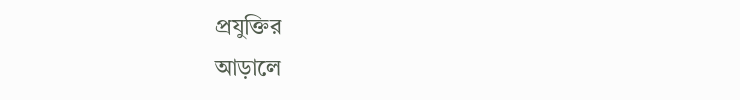প্রযুক্তির
আড়ালে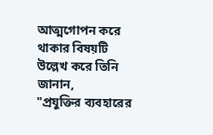আত্মগোপন করে থাকার বিষয়টি
উল্লেখ করে তিনি জানান,
"প্রযুক্তির ব্যবহারের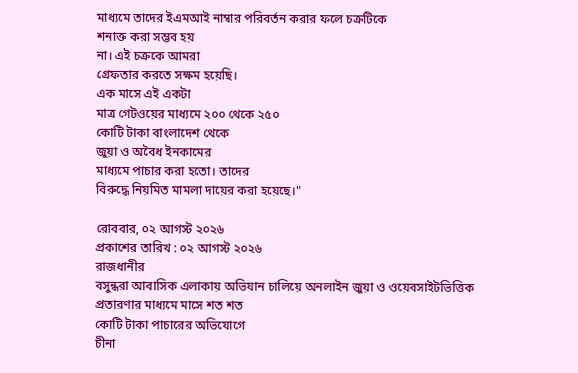মাধ্যমে তাদের ইএমআই নাম্বার পরিবর্তন করার ফলে চক্রটিকে
শনাক্ত করা সম্ভব হয়
না। এই চক্রকে আমরা
গ্রেফতার করতে সক্ষম হয়েছি।
এক মাসে এই একটা
মাত্র গেটওয়ের মাধ্যমে ২০০ থেকে ২৫০
কোটি টাকা বাংলাদেশ থেকে
জুয়া ও অবৈধ ইনকামের
মাধ্যমে পাচার করা হতো। তাদের
বিরুদ্ধে নিয়মিত মামলা দায়ের করা হয়েছে।"

রোববার, ০২ আগস্ট ২০২৬
প্রকাশের তারিখ : ০২ আগস্ট ২০২৬
রাজধানীর
বসুন্ধরা আবাসিক এলাকায় অভিযান চালিয়ে অনলাইন জুয়া ও ওয়েবসাইটভিত্তিক
প্রতারণার মাধ্যমে মাসে শত শত
কোটি টাকা পাচারের অভিযোগে
চীনা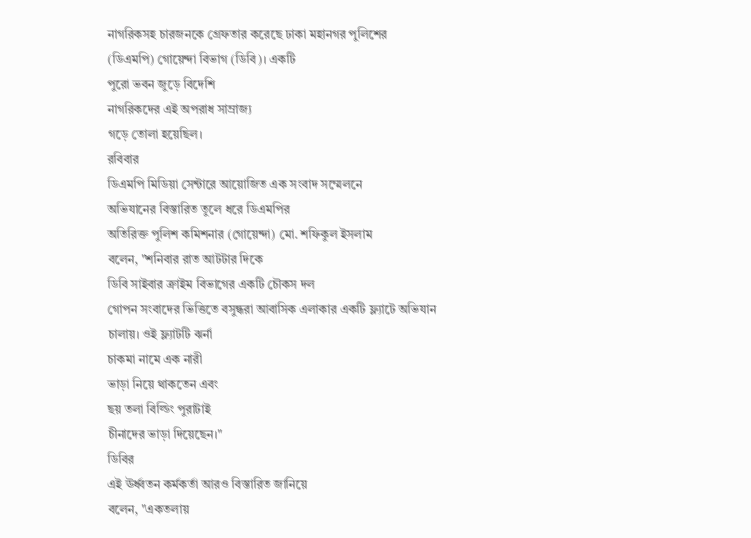নাগরিকসহ চারজনকে গ্রেফতার করেছে ঢাকা মহানগর পুলিশের
(ডিএমপি) গোয়েন্দা বিভাগ (ডিবি)। একটি
পুরো ভবন জুড়ে বিদেশি
নাগরিকদের এই অপরাধ সাম্রাজ্য
গড়ে তোলা হয়েছিল।
রবিবার
ডিএমপি মিডিয়া সেন্টারে আয়োজিত এক সংবাদ সম্মেলনে
অভিযানের বিস্তারিত তুলে ধরে ডিএমপির
অতিরিক্ত পুলিশ কমিশনার (গোয়েন্দা) মো. শফিকুল ইসলাম
বলেন, "শনিবার রাত আটটার দিকে
ডিবি সাইবার ক্রাইম বিভাগের একটি চৌকস দল
গোপন সংবাদের ভিত্তিতে বসুন্ধরা আবাসিক এলাকার একটি ফ্ল্যাটে অভিযান
চালায়। ওই ফ্ল্যাটটি ঝর্না
চাকমা নামে এক নারী
ভাড়া নিয়ে থাকতেন এবং
ছয় তলা বিল্ডিং পুরাটাই
চীনাদের ভাড়া দিয়েছেন।"
ডিবির
এই ঊর্ধ্বতন কর্মকর্তা আরও বিস্তারিত জানিয়ে
বলেন, "একতলায়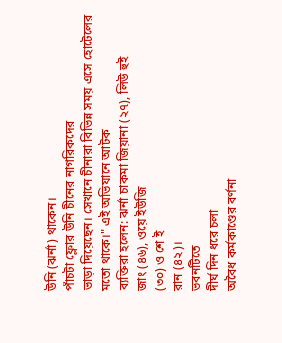উনি (ঝর্না) থাকেন।
পাঁচটা ফ্লোর উনি চীনের নাগরিকদের
ভাড়া দিয়েছেন। সেখানে চীনারা বিভিন্ন সময় এসে হোটেলের
মতো থাকে।" এই অভিযানে আটক
ব্যক্তিরা হলেন: ঝর্না চাকমা জিয়ানা (২৭), লিউ হুই
জাং (৪৬), ওয়ে ইউজি
(৩০) ও শে ই
রান (৪২)।
ভবনটিতে
দীর্ঘ দিন ধরে চলা
অবৈধ কর্মকাণ্ডের বর্ণনা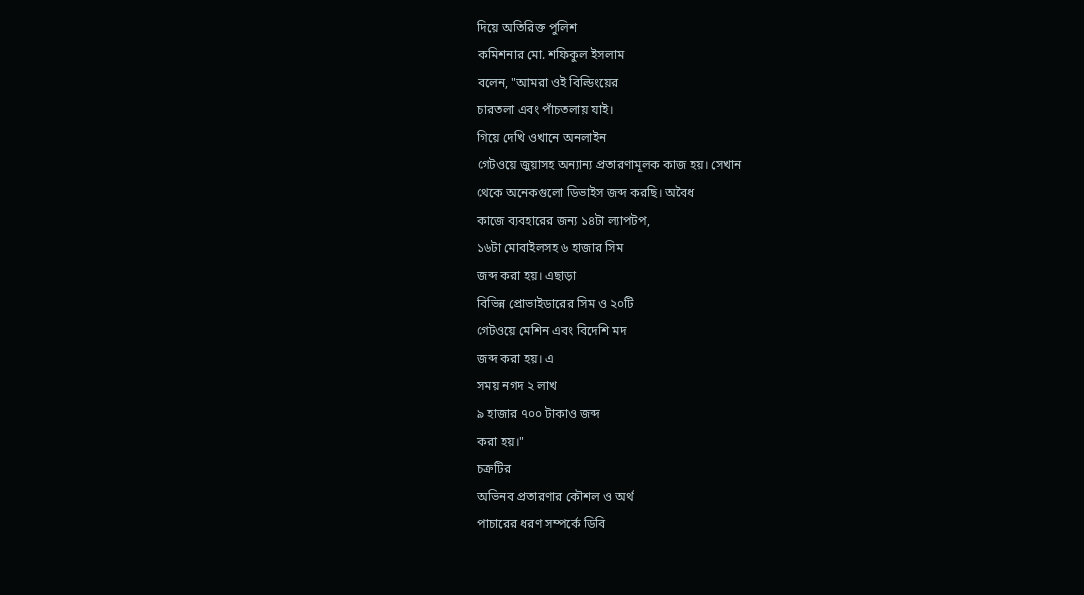দিয়ে অতিরিক্ত পুলিশ
কমিশনার মো. শফিকুল ইসলাম
বলেন, "আমরা ওই বিল্ডিংয়ের
চারতলা এবং পাঁচতলায় যাই।
গিয়ে দেখি ওখানে অনলাইন
গেটওয়ে জুয়াসহ অন্যান্য প্রতারণামূলক কাজ হয়। সেখান
থেকে অনেকগুলো ডিভাইস জব্দ করছি। অবৈধ
কাজে ব্যবহারের জন্য ১৪টা ল্যাপটপ,
১৬টা মোবাইলসহ ৬ হাজার সিম
জব্দ করা হয়। এছাড়া
বিভিন্ন প্রোভাইডারের সিম ও ২০টি
গেটওয়ে মেশিন এবং বিদেশি মদ
জব্দ করা হয়। এ
সময় নগদ ২ লাখ
৯ হাজার ৭০০ টাকাও জব্দ
করা হয়।"
চক্রটির
অভিনব প্রতারণার কৌশল ও অর্থ
পাচারের ধরণ সম্পর্কে ডিবি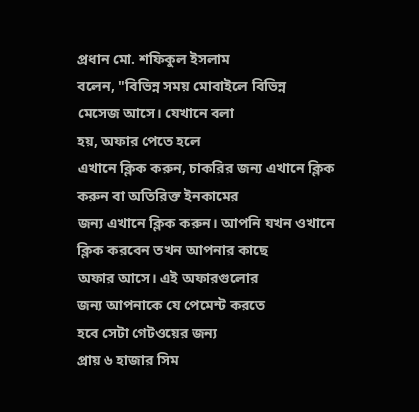প্রধান মো. শফিকুল ইসলাম
বলেন, "বিভিন্ন সময় মোবাইলে বিভিন্ন
মেসেজ আসে। যেখানে বলা
হয়, অফার পেতে হলে
এখানে ক্লিক করুন, চাকরির জন্য এখানে ক্লিক
করুন বা অতিরিক্ত ইনকামের
জন্য এখানে ক্লিক করুন। আপনি যখন ওখানে
ক্লিক করবেন তখন আপনার কাছে
অফার আসে। এই অফারগুলোর
জন্য আপনাকে যে পেমেন্ট করতে
হবে সেটা গেটওয়ের জন্য
প্রায় ৬ হাজার সিম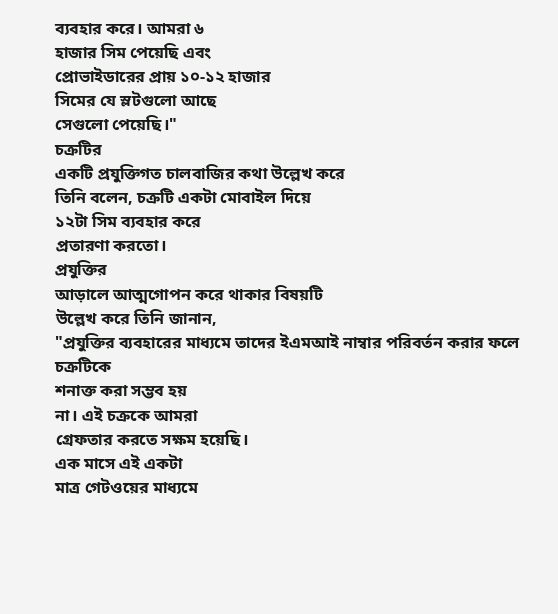ব্যবহার করে। আমরা ৬
হাজার সিম পেয়েছি এবং
প্রোভাইডারের প্রায় ১০-১২ হাজার
সিমের যে স্লটগুলো আছে
সেগুলো পেয়েছি।"
চক্রটির
একটি প্রযুক্তিগত চালবাজির কথা উল্লেখ করে
তিনি বলেন, চক্রটি একটা মোবাইল দিয়ে
১২টা সিম ব্যবহার করে
প্রতারণা করতো।
প্রযুক্তির
আড়ালে আত্মগোপন করে থাকার বিষয়টি
উল্লেখ করে তিনি জানান,
"প্রযুক্তির ব্যবহারের মাধ্যমে তাদের ইএমআই নাম্বার পরিবর্তন করার ফলে চক্রটিকে
শনাক্ত করা সম্ভব হয়
না। এই চক্রকে আমরা
গ্রেফতার করতে সক্ষম হয়েছি।
এক মাসে এই একটা
মাত্র গেটওয়ের মাধ্যমে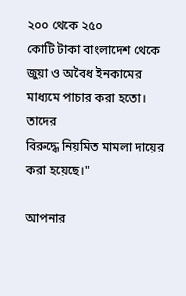২০০ থেকে ২৫০
কোটি টাকা বাংলাদেশ থেকে
জুয়া ও অবৈধ ইনকামের
মাধ্যমে পাচার করা হতো। তাদের
বিরুদ্ধে নিয়মিত মামলা দায়ের করা হয়েছে।"

আপনার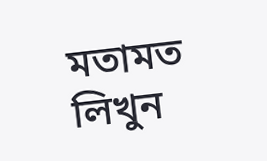মতামত লিখুন